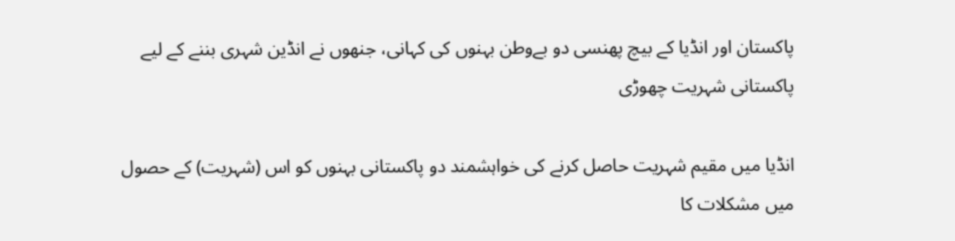پاکستان اور انڈیا کے بیچ پھنسی دو بےوطن بہنوں کی کہانی، جنھوں نے انڈین شہری بننے کے لیے پاکستانی شہریت چھوڑی

انڈیا میں مقیم شہریت حاصل کرنے کی خواہشمند دو پاکستانی بہنوں کو اس (شہریت) کے حصول میں مشکلات کا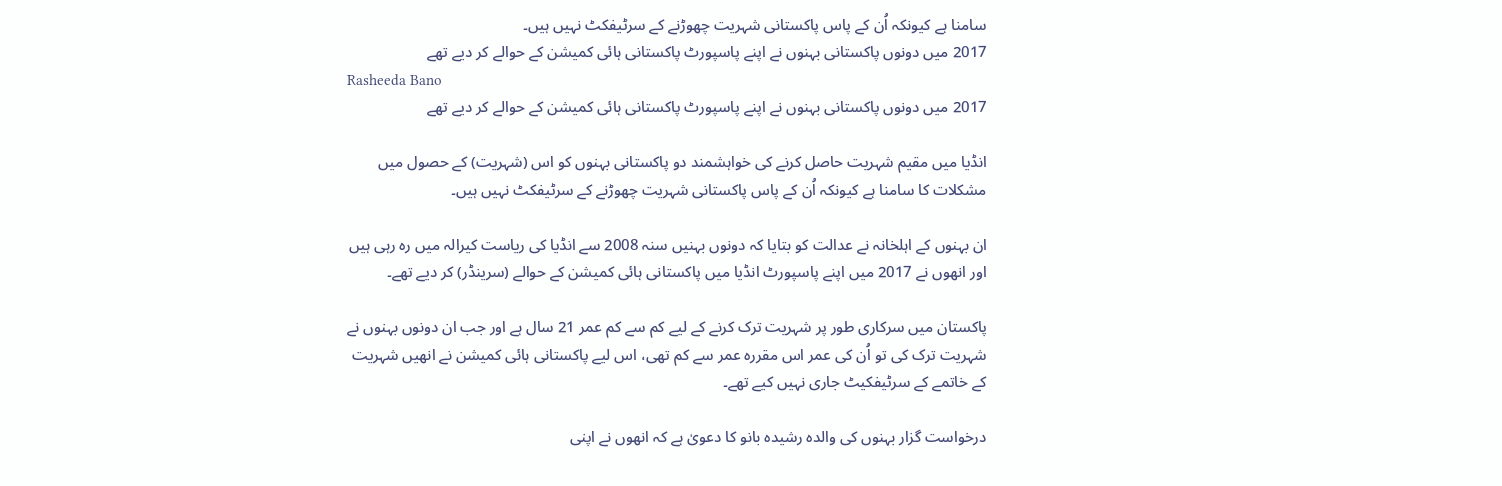سامنا ہے کیونکہ اُن کے پاس پاکستانی شہریت چھوڑنے کے سرٹیفکٹ نہیں ہیں۔
2017 میں دونوں پاکستانی بہنوں نے اپنے پاسپورٹ پاکستانی ہائی کمیشن کے حوالے کر دیے تھے
Rasheeda Bano
2017 میں دونوں پاکستانی بہنوں نے اپنے پاسپورٹ پاکستانی ہائی کمیشن کے حوالے کر دیے تھے

انڈیا میں مقیم شہریت حاصل کرنے کی خواہشمند دو پاکستانی بہنوں کو اس (شہریت) کے حصول میں مشکلات کا سامنا ہے کیونکہ اُن کے پاس پاکستانی شہریت چھوڑنے کے سرٹیفکٹ نہیں ہیں۔

ان بہنوں کے اہلخانہ نے عدالت کو بتایا کہ دونوں بہنیں سنہ 2008 سے انڈیا کی ریاست کیرالہ میں رہ رہی ہیں اور انھوں نے 2017 میں اپنے پاسپورٹ انڈیا میں پاکستانی ہائی کمیشن کے حوالے (سرینڈر) کر دیے تھے۔

پاکستان میں سرکاری طور پر شہریت ترک کرنے کے لیے کم سے کم عمر 21 سال ہے اور جب ان دونوں بہنوں نے شہریت ترک کی تو اُن کی عمر اس مقررہ عمر سے کم تھی، اس لیے پاکستانی ہائی کمیشن نے انھیں شہریت کے خاتمے کے سرٹیفکیٹ جاری نہیں کیے تھے۔

درخواست گزار بہنوں کی والدہ رشیدہ بانو کا دعویٰ ہے کہ انھوں نے اپنی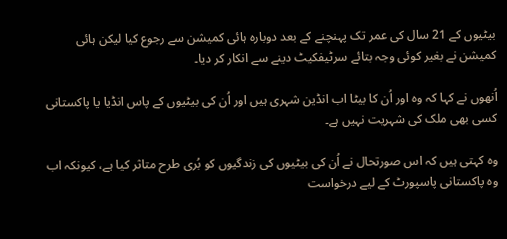بیٹیوں کے 21 سال کی عمر تک پہنچنے کے بعد دوبارہ ہائی کمیشن سے رجوع کیا لیکن ہائی کمیشن نے بغیر کوئی وجہ بتائے سرٹیفکیٹ دینے سے انکار کر دیا۔

اُنھوں نے کہا کہ وہ اور اُن کا بیٹا اب انڈین شہری ہیں اور اُن کی بیٹیوں کے پاس انڈیا یا پاکستانی کسی بھی ملک کی شہریت نہیں ہے۔

وہ کہتی ہیں کہ اس صورتحال نے اُن کی بیٹیوں کی زندگیوں کو بُری طرح متاثر کیا ہے، کیونکہ اب وہ پاکستانی پاسپورٹ کے لیے درخواست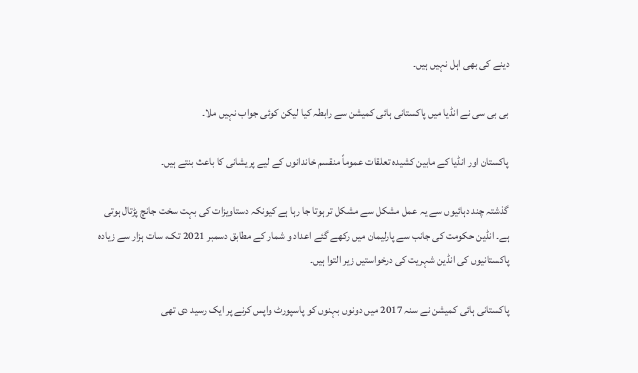دینے کی بھی اہل نہیں ہیں۔

بی بی سی نے انڈیا میں پاکستانی ہائی کمیشن سے رابطہ کیا لیکن کوئی جواب نہیں ملا۔

پاکستان اور انڈیا کے مابین کشیدہ تعلقات عموماً منقسم خاندانوں کے لیے پریشانی کا باعث بنتے ہیں۔

گذشتہ چند دہائیوں سے یہ عمل مشکل سے مشکل تر ہوتا جا رہا ہے کیونکہ دستاویزات کی بہت سخت جانچ پڑتال ہوتی ہے۔ انڈین حکومت کی جانب سے پارلیمان میں رکھے گئے اعداد و شمار کے مطابق دسمبر 2021 تک، سات ہزار سے زیادہ پاکستانیوں کی انڈین شہریت کی درخواستیں زیر التوا ہیں۔

پاکستانی ہائی کمیشن نے سنہ 2017 میں دونوں بہنوں کو پاسپورٹ واپس کرنے پر ایک رسید دی تھی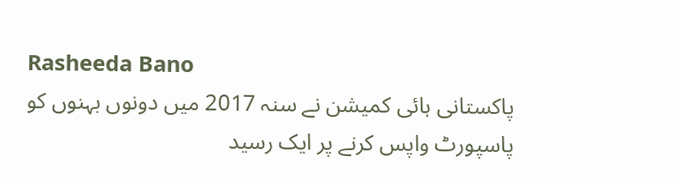Rasheeda Bano
پاکستانی ہائی کمیشن نے سنہ 2017 میں دونوں بہنوں کو پاسپورٹ واپس کرنے پر ایک رسید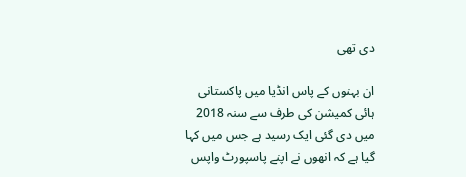دی تھی

ان بہنوں کے پاس انڈیا میں پاکستانی ہائی کمیشن کی طرف سے سنہ 2018 میں دی گئی ایک رسید ہے جس میں کہا گیا ہے کہ انھوں نے اپنے پاسپورٹ واپس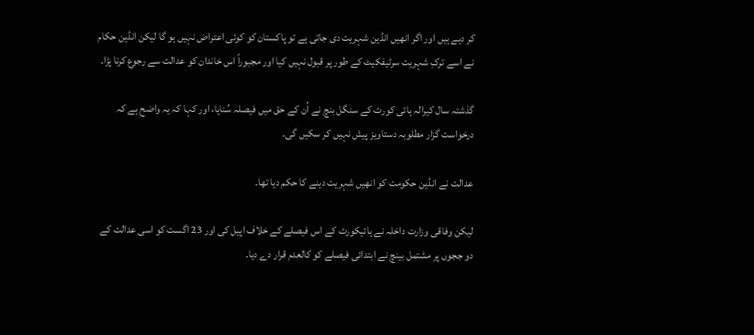کر دیے ہیں اور اگر انھیں انڈین شہریت دی جاتی ہے تو پاکستان کو کوئی اعتراض نہیں ہو گا لیکن انڈین حکام نے اسے ترکِ شہریت سرٹیفکیٹ کے طور پر قبول نہیں کیا اور مجبوراً اس خاندان کو عدالت سے رجوع کرنا پڑا۔

گذشتہ سال کیرالہ ہائی کورٹ کے سنگل بنچ نے اُن کے حق میں فیصلہ سُنایا، اور کہا کہ یہ واضح ہے کہ درخواست گزار مطلوبہ دستاویز پیش نہیں کر سکیں گی۔

عدالت نے انڈین حکومت کو انھیں شہریت دینے کا حکم دیا تھا۔

لیکن وفاقی وزارت داخلہ نے ہائیکورٹ کے اس فیصلے کے خلاف اپیل کی اور 23 اگست کو اسی عدالت کے دو ججوں پر مشتمل بینچ نے ابتدائی فیصلے کو کالعدم قرار دے دیا۔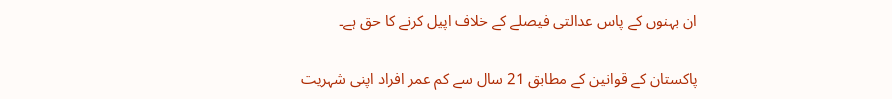ان بہنوں کے پاس عدالتی فیصلے کے خلاف اپیل کرنے کا حق ہے۔

پاکستان کے قوانین کے مطابق 21 سال سے کم عمر افراد اپنی شہریت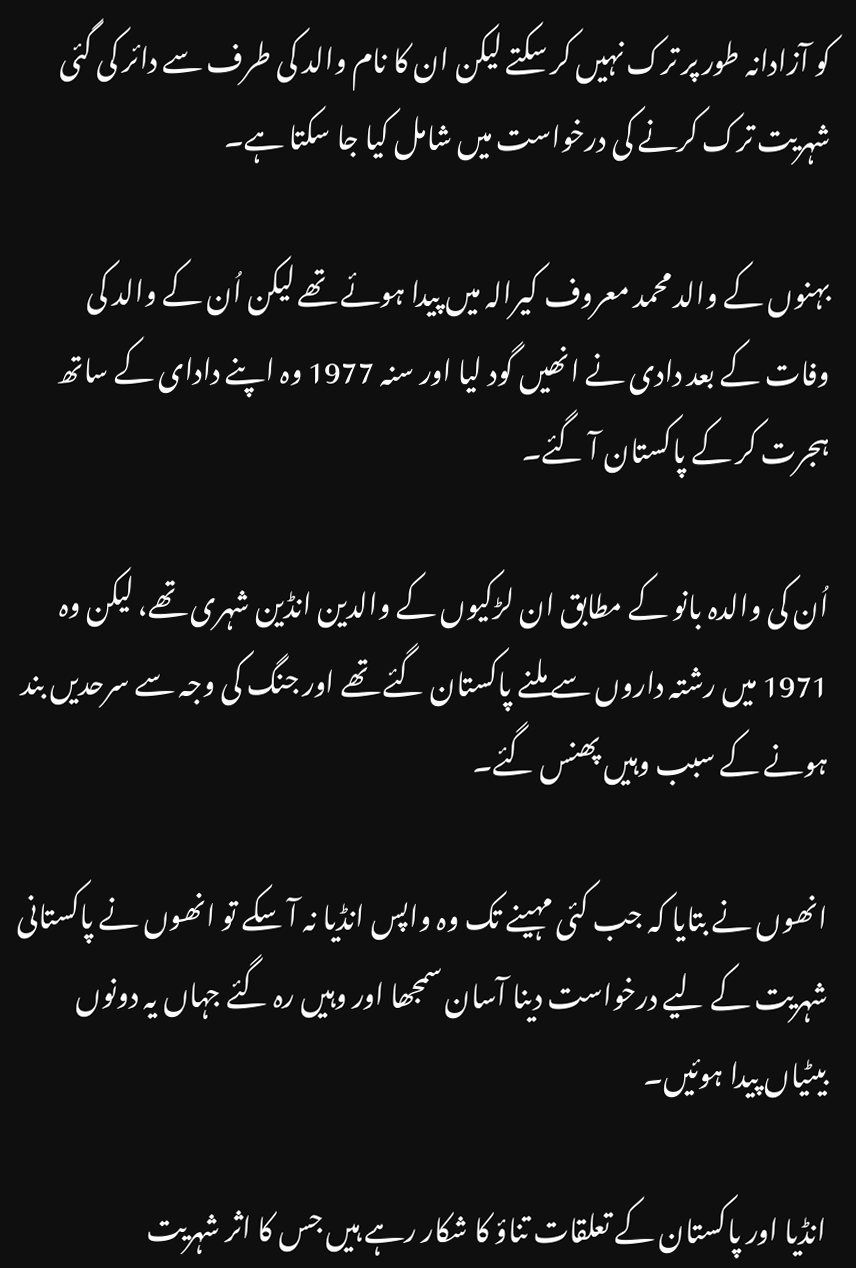کو آزادانہ طور پر ترک نہیں کر سکتے لیکن ان کا نام والد کی طرف سے دائر کی گئی شہریت ترک کرنے کی درخواست میں شامل کیا جا سکتا ہے۔

بہنوں کے والد محمد معروف کیرالہ میں پیدا ہوئے تھے لیکن اُن کے والد کی وفات کے بعد دادی نے انھیں گود لیا اور سنہ 1977 وہ اپنے دادای کے ساتھ ہجرت کر کے پاکستان آ گئے۔

اُن کی والدہ بانو کے مطابق ان لڑکیوں کے والدین انڈین شہری تھے، لیکن وہ 1971 میں رشتہ داروں سے ملنے پاکستان گئے تھے اور جنگ کی وجہ سے سرحدیں بند ہونے کے سبب وہیں پھنس گئے۔

انھوں نے بتایا کہ جب کئی مہینے تک وہ واپس انڈیا نہ آ سکے تو انھوں نے پاکستانی شہریت کے لیے درخواست دینا آسان سمجھا اور وہیں رہ گئے جہاں یہ دونوں بیٹیاں پیدا ہوئیں۔

انڈیا اور پاکستان کے تعلقات تناؤ کا شکار رہے ہیں جس کا اثر شہریت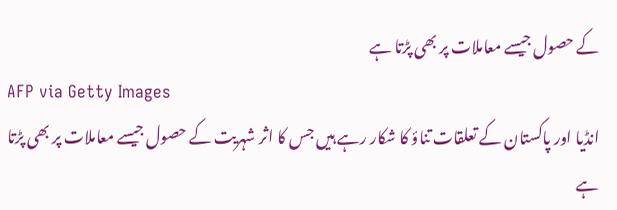کے حصول جیسے معاملات پر بھی پڑتا ہے
AFP via Getty Images
انڈیا اور پاکستان کے تعلقات تناؤ کا شکار رہے ہیں جس کا اثر شہریت کے حصول جیسے معاملات پر بھی پڑتا ہے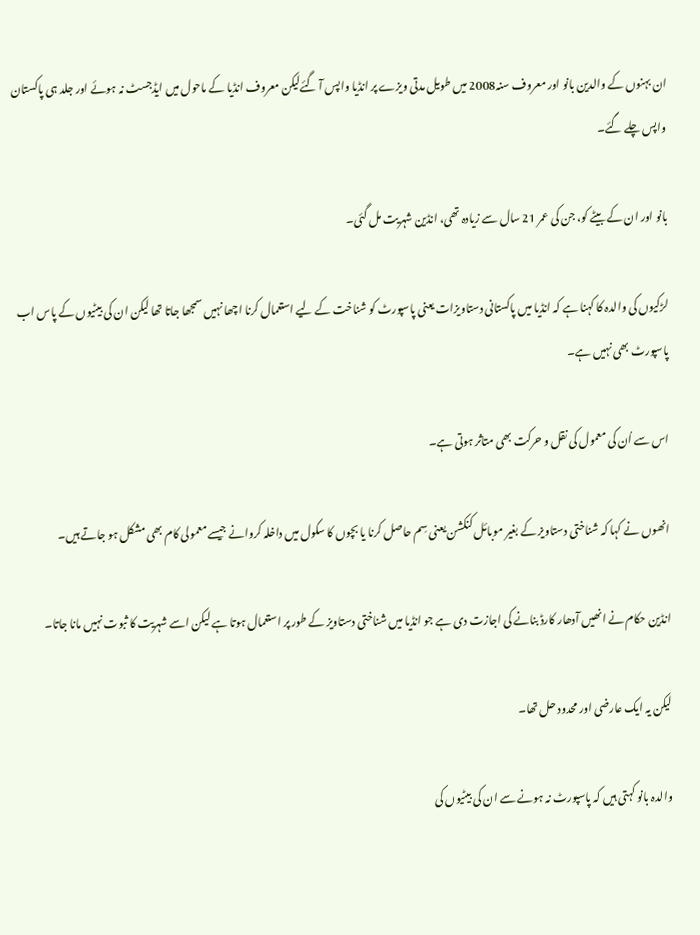ان بہنوں کے والدین بانو اور معروف سنہ2008 میں طویل مدتی ویزے پر انڈیا واپس آ گئےلیکن معروف انڈیا کے ماحول میں ایڈجسٹ نہ ہوئے اور جلد ہی پاکستان واپس چلے گئے۔

بانو اور ان کے بیٹے کو، جن کی عمر 21 سال سے زیادہ تھی، انڈین شہریت مل گئی۔

لڑکیوں کی والدہ کا کہنا ہے کہ انڈیا میں پاکستانی دستاویزات یعنی پاسپورٹ کو شناخت کے لیے استعمال کرنا اچھا نہیں سمجھا جاتا تھا لیکن ان کی بیٹیوں کے پاس اب پاسپورٹ بھی نہیں ہے۔

اس سے اُن کی معمول کی نقل و حرکت بھی متاثر ہوتی ہے۔

انھوں نے کہا کہ شناختی دستاویز کے بغیر موبائل کنکشن یعنی سِم حاصل کرنا یا بچوں کا سکول میں داخلہ کروانے جیسے معمولی کام بھی مشکل ہو جاتے ہیں۔

انڈین حکام نے انھیں آدھار کارڈ بنانے کی اجازت دی ہے جو انڈیا میں شناختی دستاویز کے طور پر استعمال ہوتا ہے لیکن اسے شہریت کا ثبوت نہیں مانا جاتا۔

لیکن یہ ایک عارضی اور محدود حل تھا۔

والدہ بانو کہتی ہیں کہ پاسپورٹ نہ ہونے سے ان کی بیٹیوں کی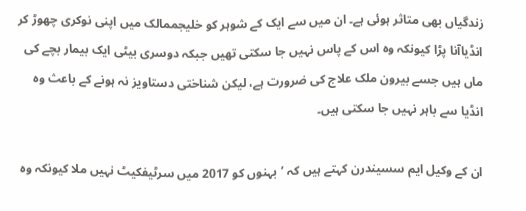زندگیاں بھی متاثر ہوئی ہے۔ ان میں سے ایک کے شوہر کو خلیجممالک میں اپنی نوکری چھوڑ کر انڈیاآنا پڑا کیونکہ وہ اس کے پاس نہیں جا سکتی تھیں جبکہ دوسری بیٹی ایک بیمار بچے کی ماں ہیں جسے بیرون ملک علاج کی ضرورت ہے، لیکن شناختی دستاویز نہ ہونے کے باعث وہ انڈیا سے باہر نہیں جا سکتی ہیں۔

ان کے وکیل ایم سسیندرن کہتے ہیں کہ ’بہنوں کو 2017 میں سرٹیفکیٹ نہیں ملا کیونکہ وہ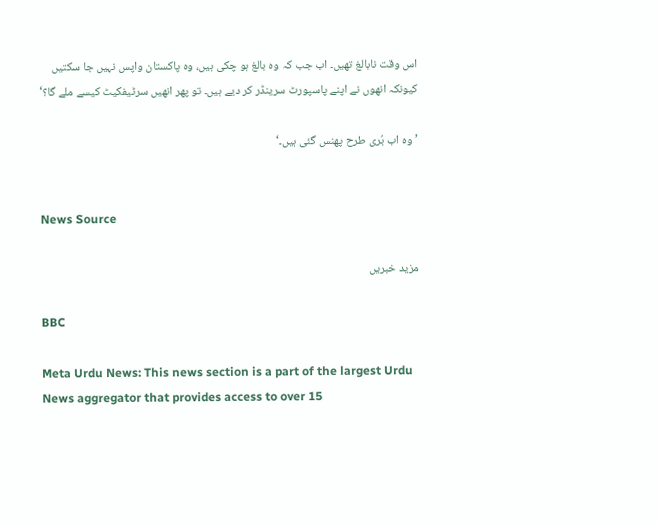اس وقت نابالغ تھیں۔ اب جب کہ وہ بالغ ہو چکی ہیں، وہ پاکستان واپس نہیں جا سکتیں کیونکہ انھوں نے اپنے پاسپورٹ سرینڈر کر دیے ہیں۔ تو پھر انھیں سرٹیفکیٹ کیسے ملے گا؟‘

’وہ اب بُری طرح پھنس گئی ہیں۔‘


News Source

مزید خبریں

BBC

Meta Urdu News: This news section is a part of the largest Urdu News aggregator that provides access to over 15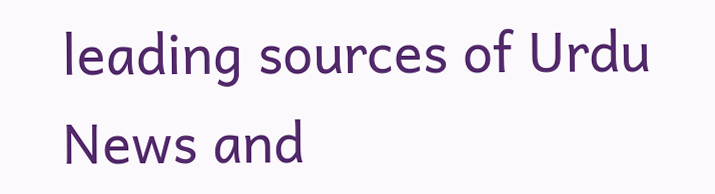leading sources of Urdu News and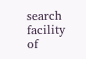search facility of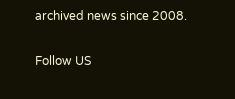archived news since 2008.

Follow US